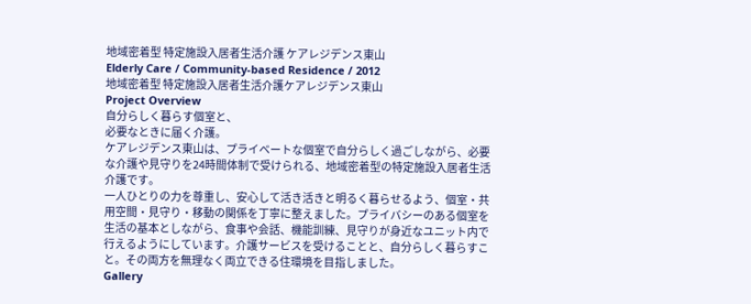地域密着型 特定施設入居者生活介護 ケアレジデンス東山
Elderly Care / Community-based Residence / 2012
地域密着型 特定施設入居者生活介護ケアレジデンス東山
Project Overview
自分らしく暮らす個室と、
必要なときに届く介護。
ケアレジデンス東山は、プライベートな個室で自分らしく過ごしながら、必要な介護や見守りを24時間体制で受けられる、地域密着型の特定施設入居者生活介護です。
一人ひとりの力を尊重し、安心して活き活きと明るく暮らせるよう、個室・共用空間・見守り・移動の関係を丁寧に整えました。プライバシーのある個室を生活の基本としながら、食事や会話、機能訓練、見守りが身近なユニット内で行えるようにしています。介護サービスを受けることと、自分らしく暮らすこと。その両方を無理なく両立できる住環境を目指しました。
Gallery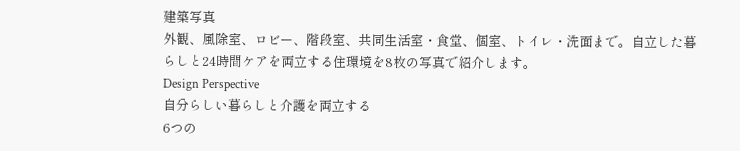建築写真
外観、風除室、ロビー、階段室、共同生活室・食堂、個室、トイレ・洗面まで。自立した暮らしと24時間ケアを両立する住環境を8枚の写真で紹介します。
Design Perspective
自分らしい暮らしと介護を両立する
6つの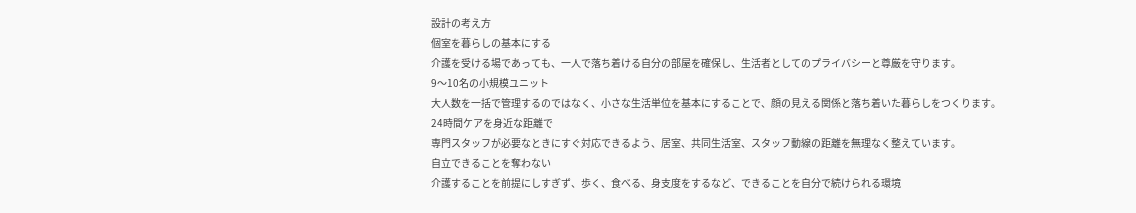設計の考え方
個室を暮らしの基本にする
介護を受ける場であっても、一人で落ち着ける自分の部屋を確保し、生活者としてのプライバシーと尊厳を守ります。
9〜10名の小規模ユニット
大人数を一括で管理するのではなく、小さな生活単位を基本にすることで、顔の見える関係と落ち着いた暮らしをつくります。
24時間ケアを身近な距離で
専門スタッフが必要なときにすぐ対応できるよう、居室、共同生活室、スタッフ動線の距離を無理なく整えています。
自立できることを奪わない
介護することを前提にしすぎず、歩く、食べる、身支度をするなど、できることを自分で続けられる環境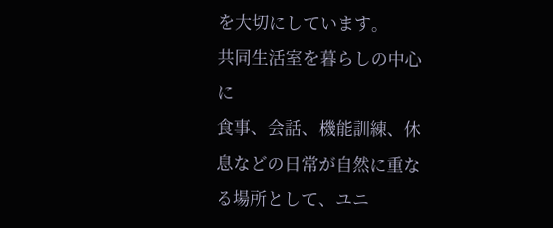を大切にしています。
共同生活室を暮らしの中心に
食事、会話、機能訓練、休息などの日常が自然に重なる場所として、ユニ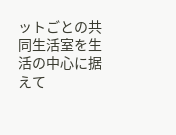ットごとの共同生活室を生活の中心に据えて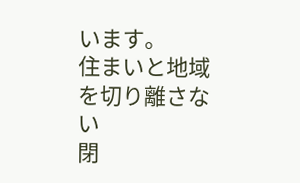います。
住まいと地域を切り離さない
閉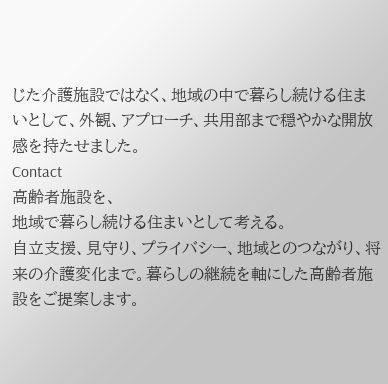じた介護施設ではなく、地域の中で暮らし続ける住まいとして、外観、アプローチ、共用部まで穏やかな開放感を持たせました。
Contact
高齢者施設を、
地域で暮らし続ける住まいとして考える。
自立支援、見守り、プライバシー、地域とのつながり、将来の介護変化まで。暮らしの継続を軸にした高齢者施設をご提案します。